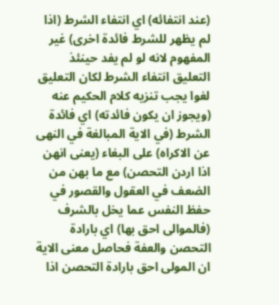(عند انتفائه) اي انتفاء الشرط (اذا لم يظهر للشرط فائدة اخرى) غير المفهوم لانه لو لم يفد حينئذ التعليق انتفاء الشرط لكان التعليق لغوا يجب تنزيه كلام الحكيم عنه (ويجوز ان يكون فائدته) اي فائدة الشرط (في الاية المبالغة في النهى عن الاكراه) على البغاء (يعنى انهن اذا اردن التحصن) مع ما بهن من الضعف في العقول والقصور في حفظ النفس عما يخل بالشرف (فالموالى احق بها) اي بارادة التحصن والعفة فحاصل معنى الاية ان المولى احق بارادة التحصن اذا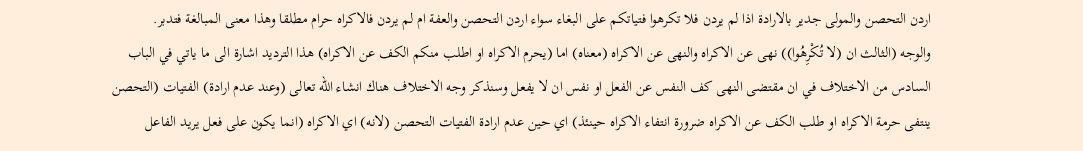اردن التحصن والمولى جدير بالارادة اذا لم يردن فلا تكرهوا فتياتكم على البغاء سواء اردن التحصن والعفة ام لم يردن فالاكراه حرام مطلقا وهذا معنى المبالغة فتدبر.
والوجه (الثالث ان (لا تُكْرِهُوا)) نهى عن الاكراه والنهى عن الاكراه (معناه) اما (يحرم الاكراه او اطلب منكم الكف عن الاكراه) هذا الترديد اشارة الى ما ياتي في الباب السادس من الاختلاف في ان مقتضى النهى كف النفس عن الفعل او نفس ان لا يفعل وسنذكر وجه الاختلاف هناك انشاء الله تعالى (وعند عدم ارادة) الفتيات (التحصن ينتفى حرمة الاكراه او طلب الكف عن الاكراه ضرورة انتفاء الاكراه حينئذ) اي حين عدم ارادة الفتيات التحصن (لانه) اي الاكراه (انما يكون على فعل يريد الفاعل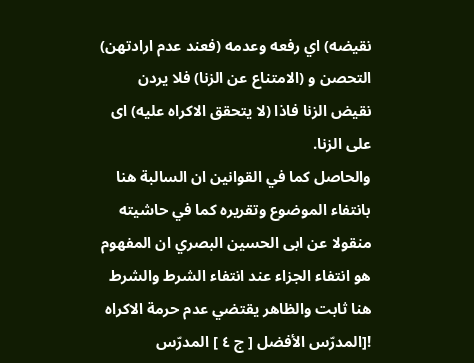نقيضه) اي رفعه وعدمه (فعند عدم ارادتهن) التحصن و (الامتناع عن الزنا) فلا يردن نقيض الزنا فاذا (لا يتحقق الاكراه عليه) اى على الزنا.
والحاصل كما في القوانين ان السالبة هنا بانتفاء الموضوع وتقريره كما في حاشيته منقولا عن ابى الحسين البصري ان المفهوم هو انتفاء الجزاء عند انتفاء الشرط والشرط هنا ثابت والظاهر يقتضي عدم حرمة الاكراه
![المدرّس الأفضل [ ج ٤ ] المدرّس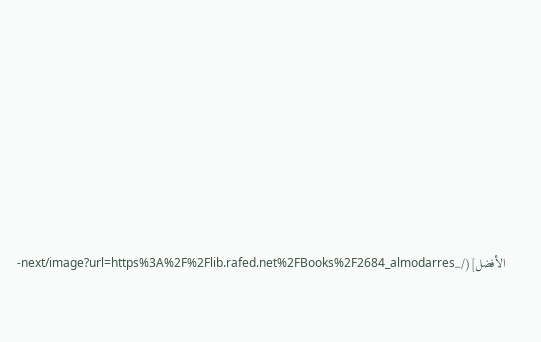الأفضل](/_next/image?url=https%3A%2F%2Flib.rafed.net%2FBooks%2F2684_almodarres-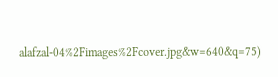alafzal-04%2Fimages%2Fcover.jpg&w=640&q=75)